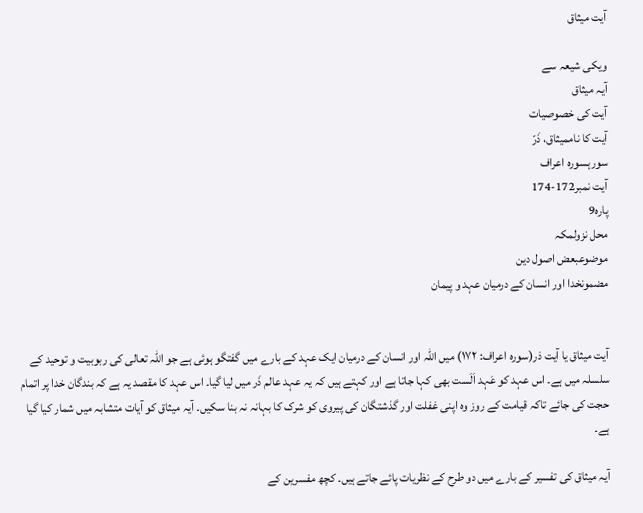آیت میثاق

ویکی شیعہ سے
آیہ میثاق
آیت کی خصوصیات
آیت کا ناممیثاق، ذَرّ
سورہسورہ اعراف
آیت نمبر172-174
پارہ9
محل نزولمکہ
موضوعبعض اصول دین
مضمونخدا اور انسان کے درمیان عہد و پیمان


آیت میثاق یا آیت ذر(سورہ اعراف: ۱۷۲) میں اللہ اور انسان کے درمیان ایک عہد کے بارے میں گفتگو ہوئی ہے جو اللہ تعالی کی ربوبیت و توحید کے سلسلہ میں ہے۔ اس عہد کو عَہد اَلَست بھی کہا جاتا ہے اور کہتے ہیں کہ یہ عہد عالم ذَر میں لیا گیا۔ اس عہد کا مقصد یہ ہے کہ بندگان خدا پر اتمام حجت کی جائے تاکہ قیامت کے روز وہ اپنی غفلت اور گذشتگان کی پیروی کو شرک کا بہانہ نہ بنا سکیں۔ آیہ میثاق کو آیات متشابہ میں شمار کیا گیا ہے۔

آیہ میثاق کی تفسیر کے بارے میں دو طرح کے نظریات پائے جاتے ہیں۔ کچھ مفسرین کے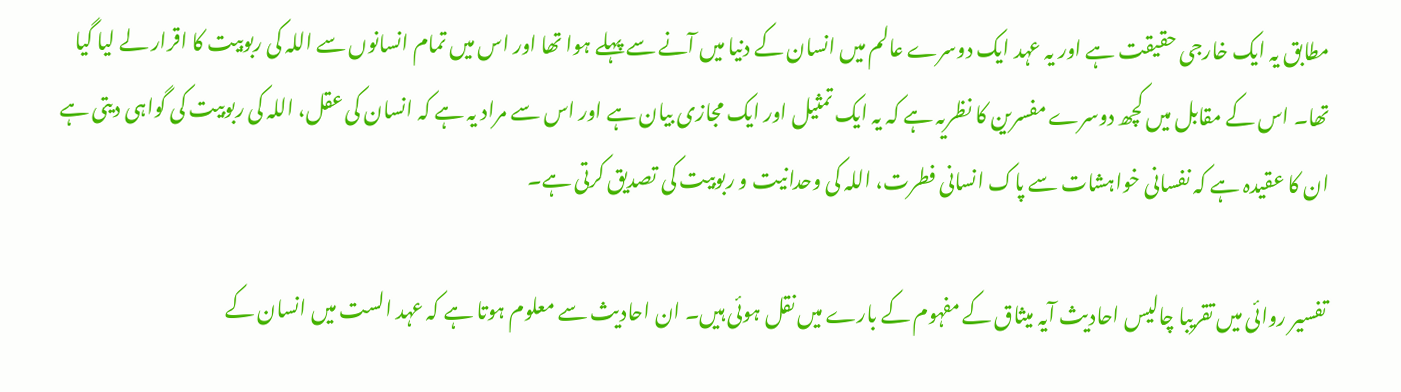مطابق یہ ایک خارجی حقیقت ہے اور یہ عہد ایک دوسرے عالم میں انسان کے دنیا میں آنے سے پہلے ہوا تھا اور اس میں تمام انسانوں سے اللہ کی ربوبیت کا اقرار لے لیا گیا تھا۔ اس کے مقابل میں کچھ دوسرے مفسرین کا نظریہ ہے کہ یہ ایک تمثیل اور ایک مجازی بیان ہے اور اس سے مراد یہ ہے کہ انسان کی عقل، اللہ کی ربوبیت کی گواہی دیتی ہے ان کا عقیدہ ہے کہ نفسانی خواہشات سے پاک انسانی فطرت، اللہ کی وحدانیت و ربوبیت کی تصدیق کرتی ہے۔

تفسیر روائی میں تقریبا چالیس احادیث آیہ میثاق کے مفہوم کے بارے میں نقل ہوئی ہیں۔ ان احادیث سے معلوم ہوتا ہے کہ عہد الست میں انسان کے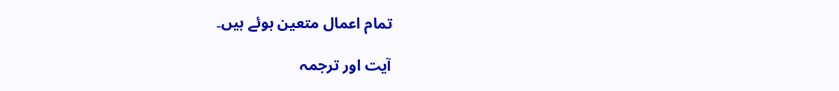تمام اعمال متعین ہوئے ہیں۔

آیت اور ترجمہ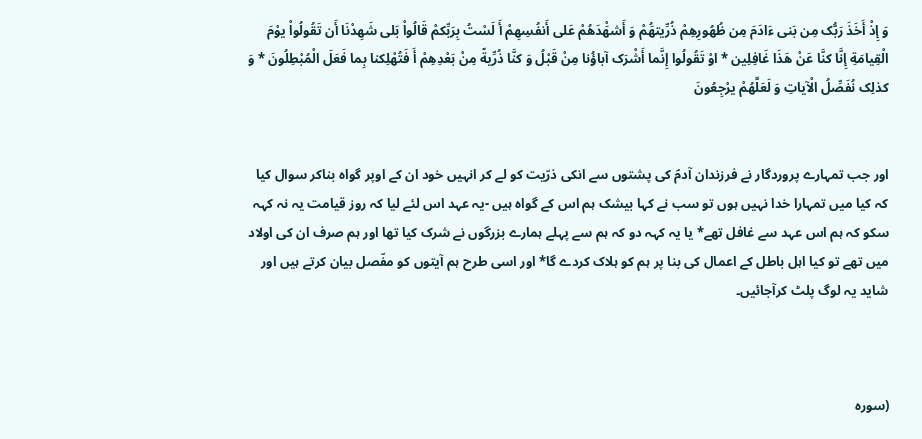وَ إِذْ أَخَذَ رَبُّک مِن بَنی ءَادَمَ مِن ظُهُورِهِمْ ذُرِّیتهَُمْ وَ أَشهَْدَهُمْ عَلی أَنفُسِهِمْ أَ لَسْتُ بِرَبِّکمْ قَالُواْ بَلی شَهِدْنَا أَن تَقُولُواْ یوْمَ الْقِیامَةِ إِنَّا کنَّا عَنْ هَذَا غَافِلِین * اوْ تَقُولُوا إِنَّما أَشْرَک آباؤُنا مِنْ قَبْلُ وَ کنَّا ذُرِّیةً مِنْ بَعْدِهِمْ أَ فَتُهْلِکنا بِما فَعَلَ الْمُبْطِلُونَ * وَ کذلِک نُفَصِّلُ الْآیاتِ وَ لَعَلَّهُمْ یرْجِعُونَ


اور جب تمہارے پروردگار نے فرزندان آدمؑ کی پشتوں سے انکی ذرّیت کو لے کر انہیں خود ان کے اوپر گواہ بناکر سوال کیا کہ کیا میں تمہارا خدا نہیں ہوں تو سب نے کہا بیشک ہم اس کے گواہ ہیں -یہ عہد اس لئے لیا کہ روز قیامت یہ نہ کہہ سکو کہ ہم اس عہد سے غافل تھے* یا یہ کہہ دو کہ ہم سے پہلے ہمارے بزرگوں نے شرک کیا تھا اور ہم صرف ان کی اولاد میں تھے تو کیا اہل باطل کے اعمال کی بنا پر ہم کو ہلاک کردے گا* اور اسی طرح ہم آیتوں کو مفّصل بیان کرتے ہیں اور شاید یہ لوگ پلٹ کرآجائیں۔



(سورہ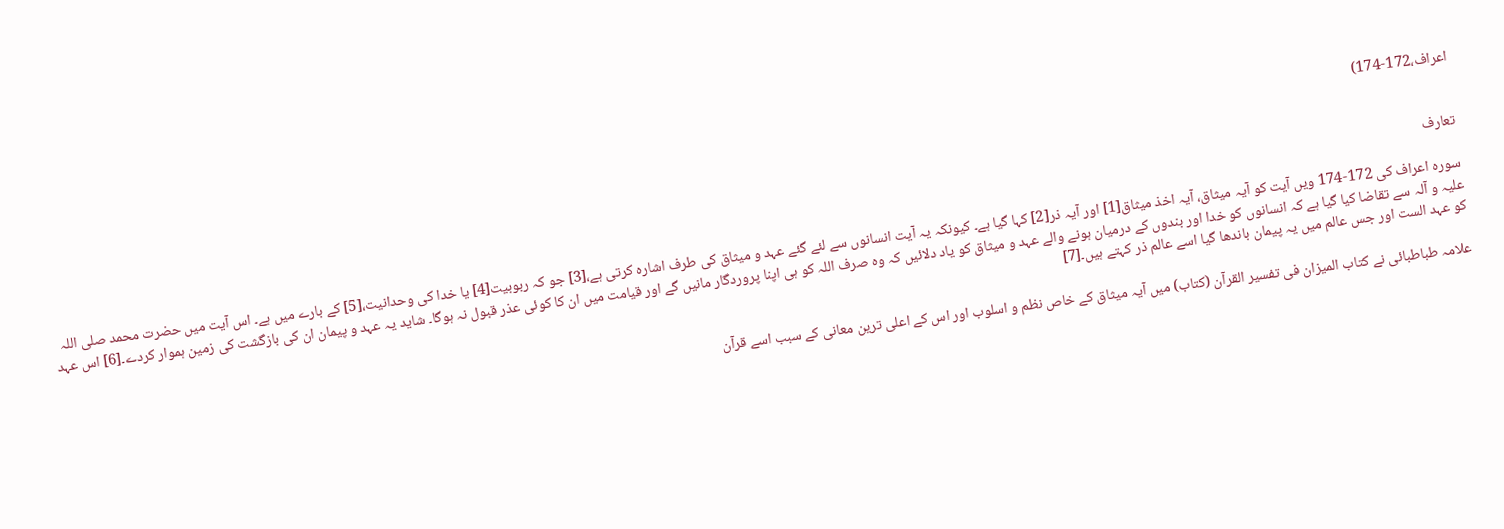اعراف،172-174)


تعارف

سورہ اعراف کی 172-174 ویں آیت کو آیہ میثاق، آیہ اخذ میثاق[1] اور آیہ ذر[2] کہا گیا ہے۔ کیونکہ یہ آیت انسانوں سے لئے گئے عہد و میثاق کی طرف اشارہ کرتی ہے،[3] جو کہ ربوبیت[4] یا خدا کی وحدانیت،[5] کے بارے میں ہے۔ اس آیت میں حضرت محمد صلی اللہ علیہ و آلہ سے تقاضا کیا گیا ہے کہ انسانوں کو خدا اور بندوں کے درمیان ہونے والے عہد و میثاق کو یاد دلائیں کہ وہ صرف اللہ کو ہی اپنا پروردگار مانیں گے اور قیامت میں ان کا کوئی عذر قبول نہ ہوگا۔ شاید یہ عہد و پیمان ان کی بازگشت کی زمین ہموار کردے۔[6] اس عہد کو عہد الست اور جس عالم میں یہ پیمان باندھا گیا اسے عالم ذر کہتے ہیں۔[7]

علامہ طباطبائی نے کتاب المیزان فی تفسیر القرآن (کتاب) میں آیہ میثاق کے خاص نظم و اسلوب اور اس کے اعلی ترین معانی کے سبب اسے قرآن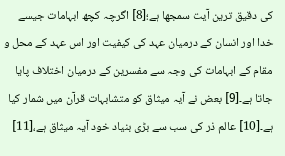کی دقیق ترین آیت سمجھا ہے؛[8] اگرچہ کچھ ابہامات جیسے خدا اور انسان کے درمیان عہد کی کیفیت اور اس عہد کے محل و مقام کے ابہامات کی وجہ سے مفسرین کے درمیان اختلاف پایا جاتا ہے۔[9] بعض نے آیہ میثاق کو متشابہات قرآن میں شمار کیا ہے۔[10] عالم ذر کی سب سے بڑی بنیاد خود آیہ میثاق ہے،[11]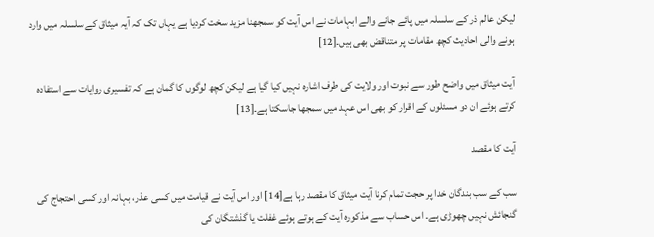لیکن عالم ذر کے سلسلہ میں پائے جانے والے ابہامات نے اس آیت کو سمجھنا مزید سخت کردیا ہے یہاں تک کہ آیہ میثاق کے سلسلہ میں وارد ہونے والی احادیث کچھ مقامات پر متناقض بھی ہیں۔[12]

آیت میثاق میں واضح طور سے نبوت اور ولایت کی طرف اشارہ نہیں کیا گیا ہے لیکن کچھ لوگوں کا گمان ہے کہ تفسیری روایات سے استفادہ کرتے ہوئے ان دو مسئلوں کے اقرار کو بھی اس عہد میں سمجھا جاسکتا ہے۔[13]

آیت کا مقصد

سب کے سب بندگان خدا پر حجت تمام کرنا آیت میثاق کا مقصد رہا ہے[14] اور اس آیت نے قیامت میں کسی عذر، بہانہ اور کسی احتجاج کی گنجائش نہیں چھوڑی ہے۔ اس حساب سے مذکورہ آیت کے ہوتے ہوئے غفلت یا گذشتگان کی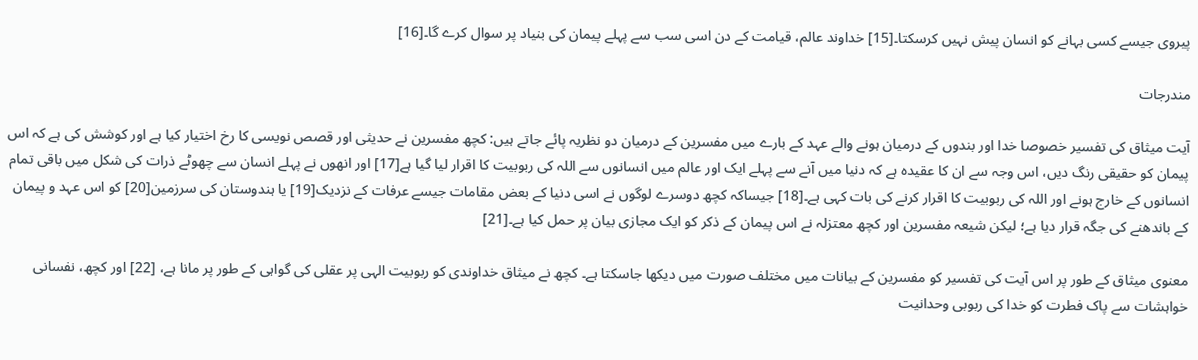پیروی جیسے کسی بہانے کو انسان پیش نہیں کرسکتا۔[15] خداوند عالم، قیامت کے دن اسی سب سے پہلے پیمان کی بنیاد پر سوال کرے گا۔[16]

مندرجات

آیت میثاق کی تفسیر خصوصا خدا اور بندوں کے درمیان ہونے والے عہد کے بارے میں مفسرین کے درمیان دو نظریہ پائے جاتے ہیں: کچھ مفسرین نے حدیثی اور قصص نویسی کا رخ اختیار کیا ہے اور کوشش کی ہے کہ اس پیمان کو حقیقی رنگ دیں، اس وجہ سے ان کا عقیدہ ہے کہ دنیا میں آنے سے پہلے ایک اور عالم میں انسانوں سے اللہ کی ربوبیت کا اقرار لیا گیا ہے[17] اور انھوں نے پہلے انسان سے چھوٹے ذرات کی شکل میں باقی تمام انسانوں کے خارج ہونے اور اللہ کی ربوبیت کا اقرار کرنے کی بات کہی ہے۔[18] جیساکہ کچھ دوسرے لوگوں نے اسی دنیا کے بعض مقامات جیسے عرفات کے نزدیک[19] یا ہندوستان کی سرزمین[20] کو اس عہد و پیمان کے باندھنے کی جگہ قرار دیا ہے؛ لیکن شیعہ مفسرین اور کچھ معتزلہ نے اس پیمان کے ذکر کو ایک مجازی بیان پر حمل کیا ہے۔[21]

معنوی میثاق کے طور پر اس آیت کی تفسیر کو مفسرین کے بیانات میں مختلف صورت میں دیکھا جاسکتا ہے۔ کچھ نے میثاق خداوندی کو ربوبیت الہی پر عقلی کی گواہی کے طور پر مانا ہے، [22] اور کچھ، نفسانی خواہشات سے پاک فطرت کو خدا کی ربوبی وحدانیت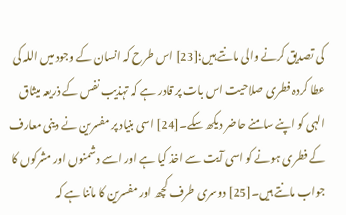کی تصدیق کرنے والی مانتے ہیں؛[23] اس طرح کہ انسان کے وجود میں اللہ کی عطا کردہ فطری صلاحیت اس بات پر قادر ہے کہ تہذیب نفس کے ذریعہ میثاق الہی کو اپنے سامنے حاضر دیکھ سکے۔[24] اسی بنیاد پر مفسرین نے دینی معارف کے فطری ہونے کو اسی آیت سے اخذ کیا ہے اور اسے دشمنوں اور مشرکوں کا جواب مانتے ہیں۔[25] دوسری طرف کچھ اور مفسرین کا ماننا ہے کہ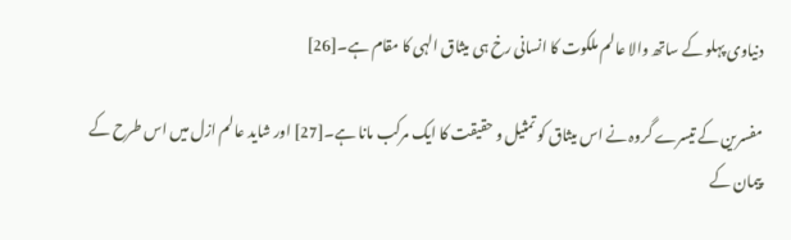دنیاوی پہلو کے ساتھ والا عالم ملکوت کا انسانی رخ ہی میثاق الہی کا مقام ہے۔[26]

مفسرین کے تیسرے گروہ نے اس میثاق کو تمثیل و حقیقت کا ایک مرکب مانا ہے۔[27] اور شاید عالم ازل میں اس طرح کے پیمان کے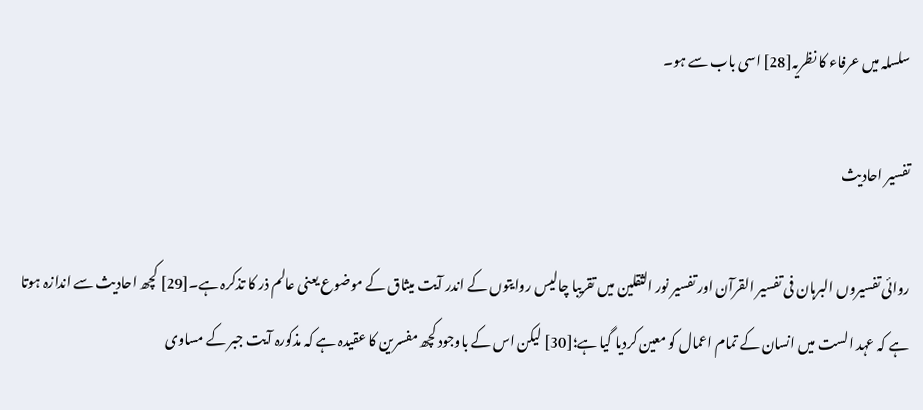سلسلہ میں عرفاء کا نظریہ[28] اسی باب سے ہو۔

تفسیر احادیث

روائی تفسیروں البرہان فی تفسیر القرآن اور تفسیر نور الثقلین میں تقریبا چالیس روایتوں کے اندر آیت میثاق کے موضوع یعنی عالم ذر کا تذکرہ ہے۔[29] کچھ احادیث سے اندازہ ہوتا ہے کہ عہد الست میں انسان کے تمام اعمال کو معین کردیا گیا ہے؛[30] لیکن اس کے باوجود کچھ مفسرین کا عقیدہ ہے کہ مذکورہ آیت جبر کے مساوی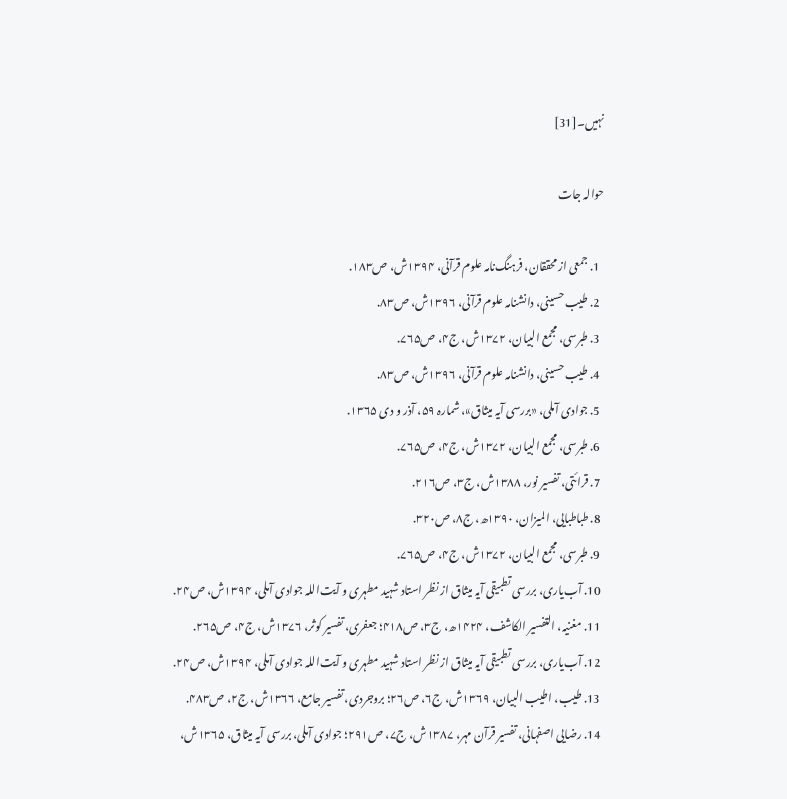نہیں۔[31]

حوالہ جات

  1. جمعی از محققان، فرہنگ‌نامہ علوم قرآنی، ۱۳۹۴ش، ص۱۸۳.
  2. طیب حسینی، دانشنامہ علوم قرآنی، ۱۳۹۶ش، ص۸۳.
  3. طبرسی، مجمع البیان، ۱۳۷۲ش، ج۴، ص۷۶۵.
  4. طیب حسینی، دانشنامہ علوم قرآنی، ۱۳۹۶ش، ص۸۳.
  5. جوادی آملی، «بررسی آیہ میثاق»، شمارہ ۵۹، آذر و دی ۱۳۶۵.
  6. طبرسی، مجمع البیان، ۱۳۷۲ش، ج۴، ص۷۶۵.
  7. قرائتی، تفسیر نور، ۱۳۸۸ش، ج۳، ص۲۱۶.
  8. طباطبایی، المیزان، ۱۳۹۰ھ، ج۸، ص۳۲۰.
  9. طبرسی، مجمع البیان، ۱۳۷۲ش، ج۴، ص۷۶۵.
  10. آب‌یاری، بررسی تطبیقی آیہ میثاق از نظر استاد شہید مطہری و آیت‌اللہ جوادی آملی، ۱۳۹۴ش، ص۲۴.
  11. مغنیہ، التفسیر الکاشف، ۱۴۲۴ھ، ج۳، ص۴۱۸؛ جعفری، تفسیر کوثر، ۱۳۷۶ش، ج۴، ص۲۶۵.
  12. آب‌یاری، بررسی تطبیقی آیہ میثاق از نظر استاد شہید مطہری و آیت‌اللہ جوادی آملی، ۱۳۹۴ش، ص۲۴.
  13. طیب، اطیب البیان، ۱۳۶۹ش، ج۶، ص۲۶؛ بروجردی، تفسير جامع، ۱۳۶۶ش، ج۲، ص۴۸۳.
  14. رضایی اصفہانی، تفسیر قرآن مہر، ۱۳۸۷ش، ج۷، ص۲۹۱؛ جوادی آملی، بررسی آیہ میثاق، ۱۳۶۵ش،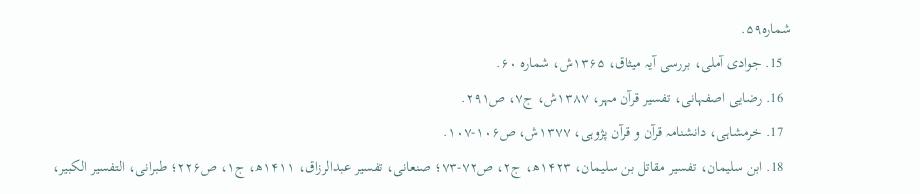شمارہ۵۹.
  15. جوادی آملی، بررسی آیہ میثاق، ۱۳۶۵ش، شمارہ ۶۰.
  16. رضایی اصفہانی، تفسیر قرآن مہر، ۱۳۸۷ش، ج۷، ص۲۹۱.
  17. خرمشاہی، دانشنامہ قرآن و قرآن پژوہی، ۱۳۷۷ش، ص۱۰۶-۱۰۷.
  18. ابن سلیمان، تفسیر مقاتل بن سلیمان، ۱۴۲۳ھ، ج۲، ص۷۲-۷۳؛ صنعانی، تفسیر عبدالرزاق، ۱۴۱۱ھ، ج۱، ص۲۲۶؛ طبرانی، التفسیر الکبیر،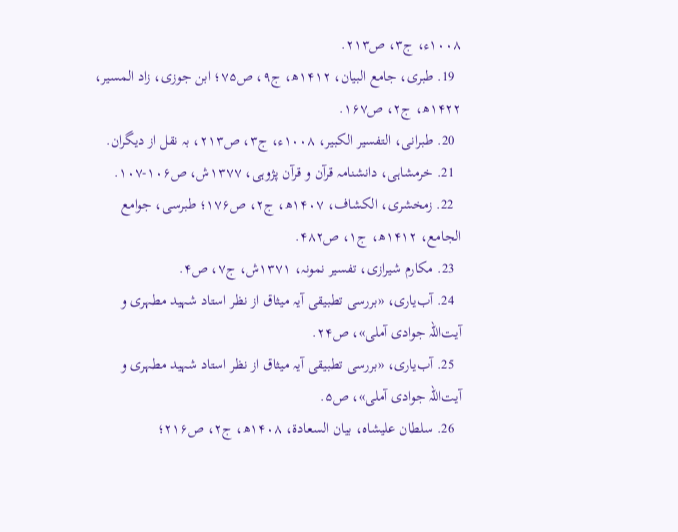۱۰۰۸ء، ج۳، ص۲۱۳.
  19. طبری، جامع البیان، ۱۴۱۲ھ، ج۹، ص۷۵؛ ابن جوزی، زاد المسیر، ۱۴۲۲ھ، ج۲، ص۱۶۷.
  20. طبرانی، التفسیر الکبیر، ۱۰۰۸ء، ج۳، ص۲۱۳، بہ نقل از دیگران.
  21. خرمشاہی، دانشنامہ قرآن و قرآن پژوہی، ۱۳۷۷ش، ص۱۰۶-۱۰۷.
  22. زمخشری، الکشاف، ۱۴۰۷ھ، ج۲، ص۱۷۶؛ طبرسی، جوامع الجامع، ۱۴۱۲ھ، ج۱، ص۴۸۲.
  23. مکارم شیرازی، تفسیر نمونہ، ۱۳۷۱ش، ج۷، ص۴.
  24. آب‌یاری، «بررسی تطبیقی آیہ میثاق از نظر استاد شہید مطہری و آیت‌اللہ جوادی آملی»، ص۲۴.
  25. آب‌یاری، «بررسی تطبیقی آیہ میثاق از نظر استاد شہید مطہری و آیت‌اللہ جوادی آملی»، ص۵.
  26. سلطان علیشاہ، بیان السعادۃ، ۱۴۰۸ھ، ج۲، ص۲۱۶؛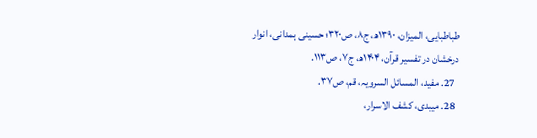طباطبایی، المیزان، ۱۳۹۰ھ، ج۸، ص۳۲۰؛ حسینی ہمدانی، انوار درخشان در تفسیر قرآن، ۱۴۰۴ھ، ج۷، ص۱۱۳.
  27. مفید، المسائل السرویہ، قم، ص۳۷.
  28. میبدی، کشف الاسرار،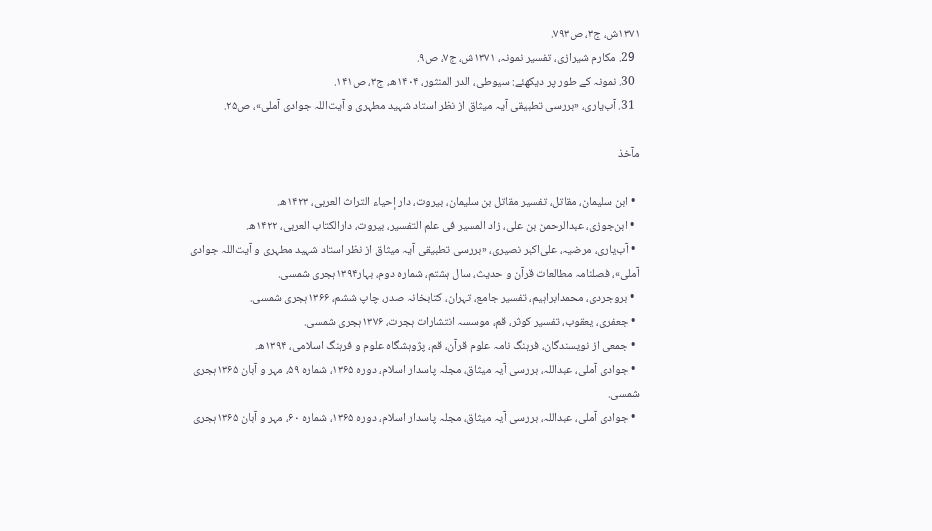۱۳۷۱ش، ج۳، ص۷۹۳.
  29. مکارم شیرازی، تفسیر نمونہ، ۱۳۷۱ش، ج۷، ص۹.
  30. نمونہ کے طور پر دیکھئے: سیوطی، الدر المنثور، ۱۴۰۴ھ، ج۳، ص۱۴۱.
  31. آب‌یاری، «بررسی تطبیقی آیہ میثاق از نظر استاد شہید مطہری و آیت‌اللہ جوادی آملی»، ص۲۵.

مآخذ

  • ابن سلیمان، مقاتل، تفسیر مقاتل بن سلیمان، بیروت، دار إحیاء التراث العربی، ۱۴۲۳ھ.
  • ابن‌جوزی، عبدالرحمن بن علی، زاد المسیر فی علم التفسیر، بیروت، دارالکتاب العربی، ۱۴۲۲ھ.
  • آب‌یاری، مرضیہ، علی‌اکبر نصیری، «بررسی تطبیقی آیہ میثاق از نظر استاد شہید مطہری و آیت‌اللہ جوادی آملی»، فصلنامہ مطالعات قرآن و حدیث، سال ہشتم، شمارہ دوم، بہار۱۳۹۴ہجری شمسی.
  • بروجردى، محمدابراہيم، تفسير جامع، تہران، كتابخانہ صدر، چاپ ششم، ۱۳۶۶ہجری شمسی.
  • جعفری، یعقوب، تفسیر کوثر، قم، موسسہ انتشارات ہجرت، ۱۳۷۶ہجری شمسی.
  • جمعی از نویسندگان، فرہنگ نامہ علوم قرآن، قم، پژوہشگاہ علوم و فرہنگ اسلامی، ۱۳۹۴ھ.
  • جوادی آملی، عبداللہ، بررسی آیہ میثاق، مجلہ پاسدار اسلام، دورہ ۱۳۶۵، شمارہ ۵۹، مہر و آبان ۱۳۶۵ہجری شمسی.
  • جوادی آملی، عبداللہ، بررسی آیہ میثاق، مجلہ پاسدار اسلام، دورہ ۱۳۶۵، شمارہ ۶۰، مہر و آبان ۱۳۶۵ہجری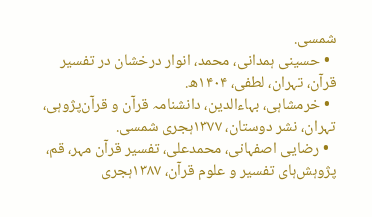شمسی.
  • حسینی ہمدانی، محمد، انوار درخشان در تفسیر قرآن، تہران، لطفی، ۱۴۰۴ھ.
  • خرمشاہی، بہاءالدین، دانشنامہ قرآن و قرآن‌پژوہی، تہران، نشر دوستان، ۱۳۷۷ہجری شمسی.
  • رضایی اصفہانی، محمدعلی، تفسیر قرآن مہر، قم، پژوہش‌ہای تفسیر و علوم قرآن، ۱۳۸۷ہجری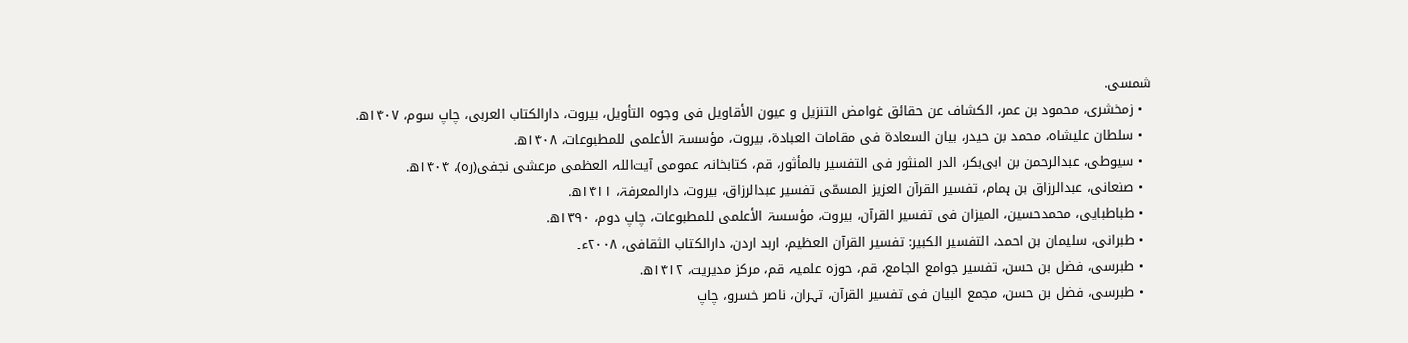شمسی.
  • زمخشری، محمود بن عمر، الکشاف عن حقائق غوامض التنزیل و عیون الأقاویل فی وجوہ التأویل، بیروت، دارالکتاب العربی، چاپ سوم، ۱۴۰۷ھ.
  • سلطان علیشاہ، محمد بن حیدر، بیان السعادۃ فی مقامات العبادۃ، بیروت، مؤسسۃ الأعلمی للمطبوعات، ۱۴۰۸ھ.
  • سیوطی، عبدالرحمن بن ابی‌بکر، الدر المنثور فی التفسیر بالمأثور، قم، کتابخانہ عمومی آیت‌اللہ العظمی مرعشی نجفی(رہ)، ۱۴۰۴ھ.
  • صنعانی، عبدالرزاق بن ہمام، تفسیر القرآن العزیز المسمّی تفسیر عبدالرزاق، بیروت، دارالمعرفۃ، ۱۴۱۱ھ.
  • طباطبایی، محمدحسین، المیزان فی تفسیر القرآن، بیروت، مؤسسۃ الأعلمی للمطبوعات، چاپ دوم، ۱۳۹۰ھ.
  • طبرانی، سلیمان بن احمد، التفسیر الکبیر: تفسیر القرآن العظیم، اربد اردن، دارالکتاب الثقافی، ۲۰۰۸ء۔
  • طبرسی، فضل بن حسن، تفسیر جوامع الجامع، قم، حوزہ علمیہ قم، مرکز مدیریت، ۱۴۱۲ھ.
  • طبرسی، فضل بن حسن، مجمع البیان فی تفسیر القرآن، تہران، ناصر خسرو، چاپ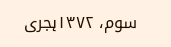سوم، ۱۳۷۲ہجری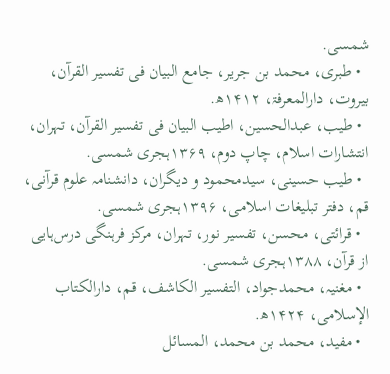شمسی.
  • طبری، محمد بن جریر، جامع البیان فی تفسیر القرآن، بیروت، دارالمعرفۃ، ۱۴۱۲ھ.
  • طیب، عبدالحسین، اطیب البیان فی تفسیر القرآن، تہران، انتشارات اسلام، چاپ دوم، ۱۳۶۹ہجری شمسی.
  • طیب حسینی، سیدمحمود و دیگران، دانشنامہ علوم قرآنی، قم، دفتر تبلیغات اسلامی، ۱۳۹۶ہجری شمسی.
  • قرائتی، محسن، تفسیر نور، تہران، مرکز فرہنگی درس‌ہایی از قرآن، ۱۳۸۸ہجری شمسی.
  • مغنیہ، محمدجواد، التفسیر الکاشف، قم، دارالکتاب الإسلامی، ۱۴۲۴ھ.
  • مفید، محمد بن محمد، المسائل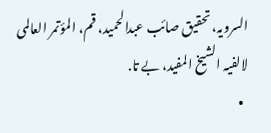السرویہ، تحقیق صائب عبدالحمید، قم، المؤتمر العالمی لالفیہ الشیخ المفید، بے تا.
  •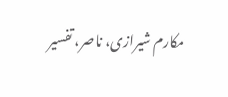مکارم شیرازی، ناصر، تفسیر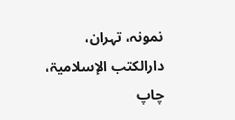نمونہ، تہران، دارالکتب الإسلامیۃ، چاپ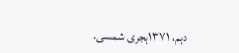دہم، ۱۳۷۱ہجری شمسی.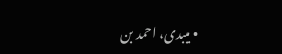• میبدی، احمد بن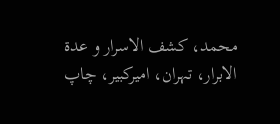محمد، کشف الاسرار و عدۃ الابرار، تہران، امیرکبیر، چاپ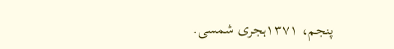پنجم، ۱۳۷۱ہجری شمسی.